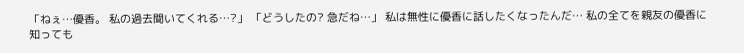「ねぇ…優香。 私の過去聞いてくれる…?」 「どうしたの? 急だね…」 私は無性に優香に話したくなったんだ… 私の全てを親友の優香に知っても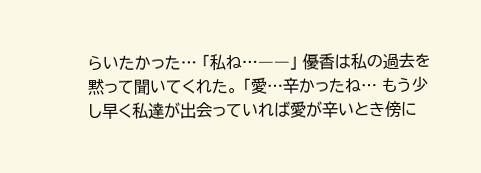らいたかった… 「私ね…――」 優香は私の過去を黙って聞いてくれた。 「愛…辛かったね… もう少し早く私達が出会っていれば愛が辛いとき傍に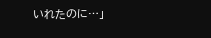いれたのに…」